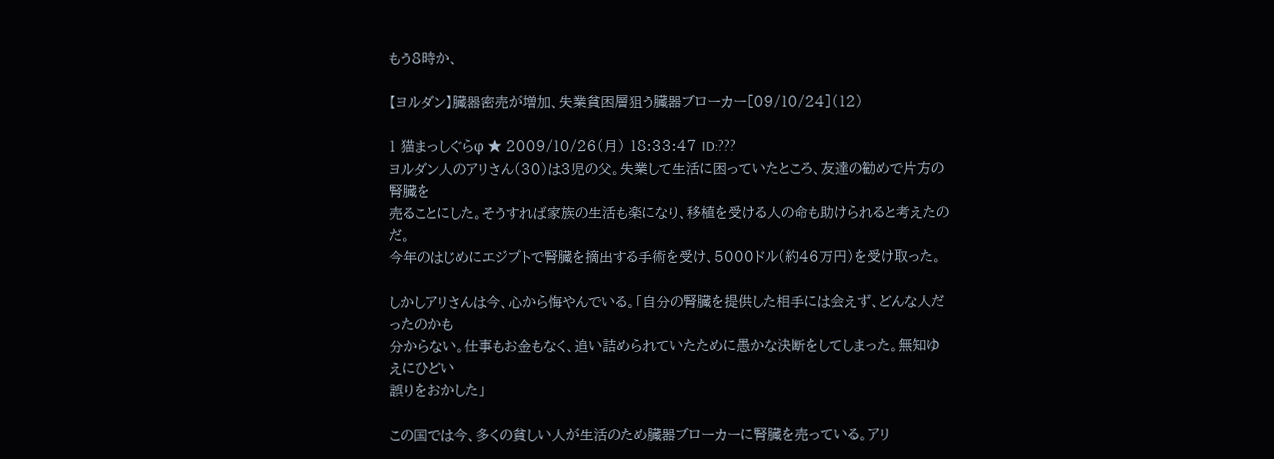もう8時か、

【ヨルダン】臓器密売が増加、失業貧困層狙う臓器ブローカー[09/10/24](12)

1 猫まっしぐらφ ★ 2009/10/26(月) 18:33:47 ID:???
ヨルダン人のアリさん(30)は3児の父。失業して生活に困っていたところ、友達の勧めで片方の腎臓を
売ることにした。そうすれば家族の生活も楽になり、移植を受ける人の命も助けられると考えたのだ。
今年のはじめにエジプトで腎臓を摘出する手術を受け、5000ドル(約46万円)を受け取った。

しかしアリさんは今、心から悔やんでいる。「自分の腎臓を提供した相手には会えず、どんな人だったのかも
分からない。仕事もお金もなく、追い詰められていたために愚かな決断をしてしまった。無知ゆえにひどい
誤りをおかした」

この国では今、多くの貧しい人が生活のため臓器ブローカーに腎臓を売っている。アリ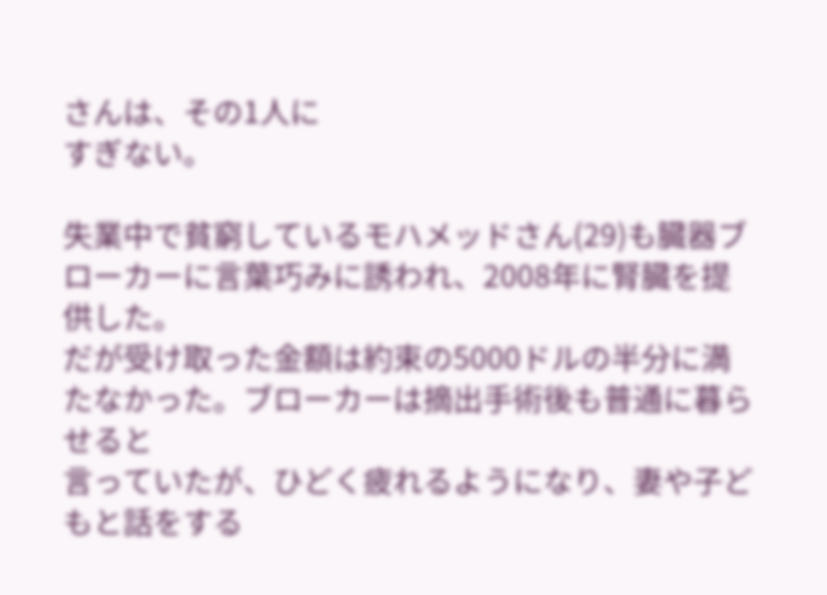さんは、その1人に
すぎない。

失業中で貧窮しているモハメッドさん(29)も臓器ブローカーに言葉巧みに誘われ、2008年に腎臓を提供した。
だが受け取った金額は約束の5000ドルの半分に満たなかった。ブローカーは摘出手術後も普通に暮らせると
言っていたが、ひどく疲れるようになり、妻や子どもと話をする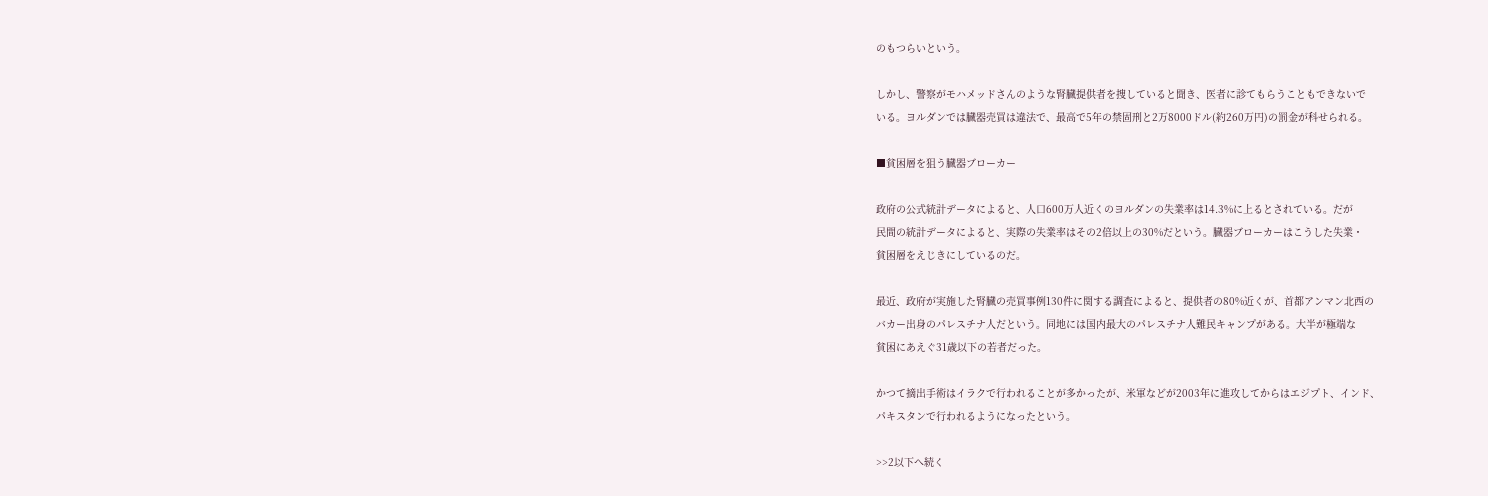のもつらいという。

しかし、警察がモハメッドさんのような腎臓提供者を捜していると聞き、医者に診てもらうこともできないで
いる。ヨルダンでは臓器売買は違法で、最高で5年の禁固刑と2万8000ドル(約260万円)の罰金が科せられる。

■貧困層を狙う臓器ブローカー

政府の公式統計データによると、人口600万人近くのヨルダンの失業率は14.3%に上るとされている。だが
民間の統計データによると、実際の失業率はその2倍以上の30%だという。臓器ブローカーはこうした失業・
貧困層をえじきにしているのだ。

最近、政府が実施した腎臓の売買事例130件に関する調査によると、提供者の80%近くが、首都アンマン北西の
バカー出身のパレスチナ人だという。同地には国内最大のパレスチナ人難民キャンプがある。大半が極端な
貧困にあえぐ31歳以下の若者だった。

かつて摘出手術はイラクで行われることが多かったが、米軍などが2003年に進攻してからはエジプト、インド、
パキスタンで行われるようになったという。

>>2以下へ続く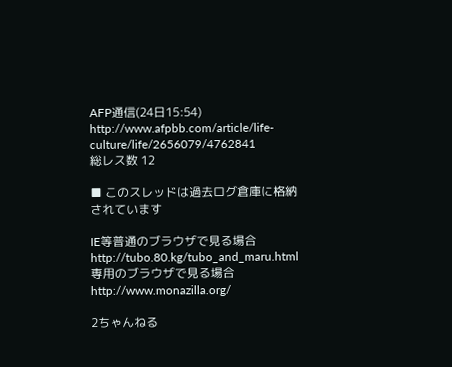AFP通信(24日15:54)
http://www.afpbb.com/article/life-culture/life/2656079/4762841
総レス数 12

■ このスレッドは過去ログ倉庫に格納されています

IE等普通のブラウザで見る場合 http://tubo.80.kg/tubo_and_maru.html
専用のブラウザで見る場合 http://www.monazilla.org/

2ちゃんねる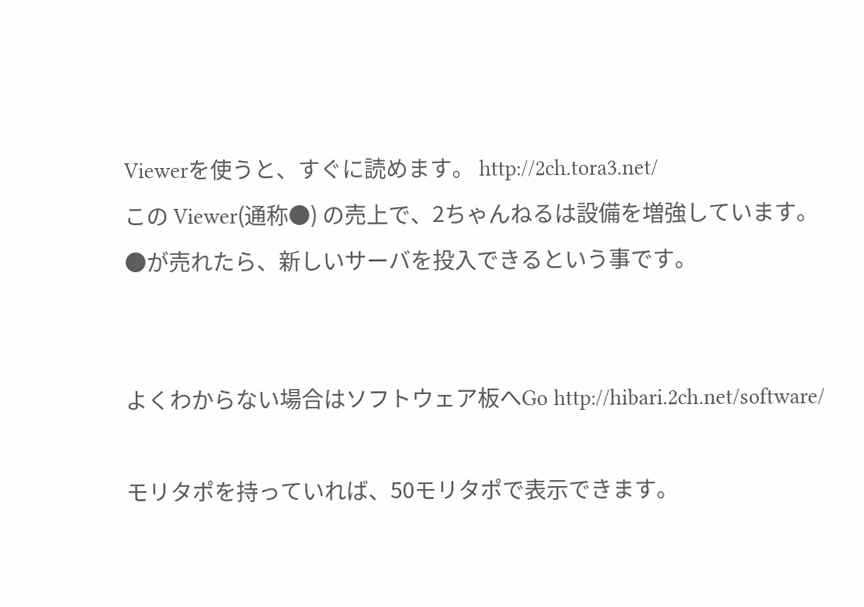Viewerを使うと、すぐに読めます。 http://2ch.tora3.net/
この Viewer(通称●) の売上で、2ちゃんねるは設備を増強しています。
●が売れたら、新しいサーバを投入できるという事です。


よくわからない場合はソフトウェア板へGo http://hibari.2ch.net/software/

モリタポを持っていれば、50モリタポで表示できます。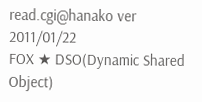read.cgi@hanako ver 2011/01/22
FOX ★ DSO(Dynamic Shared Object)